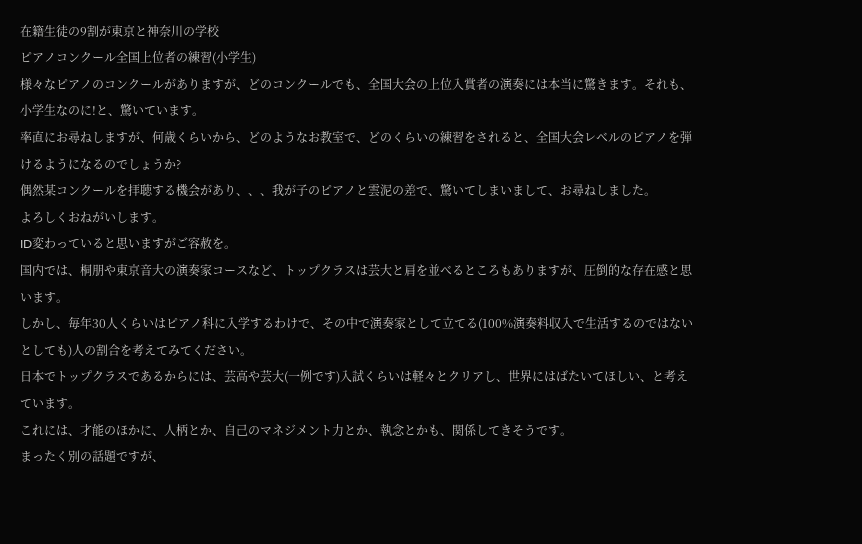在籍生徒の9割が東京と神奈川の学校
ピアノコンクール全国上位者の練習(小学生)
様々なピアノのコンクールがありますが、どのコンクールでも、全国大会の上位入賞者の演奏には本当に驚きます。それも、小学生なのに!と、驚いています。
率直にお尋ねしますが、何歳くらいから、どのようなお教室で、どのくらいの練習をされると、全国大会レベルのピアノを弾けるようになるのでしょうか?
偶然某コンクールを拝聴する機会があり、、、我が子のピアノと雲泥の差で、驚いてしまいまして、お尋ねしました。
よろしくおねがいします。
ID変わっていると思いますがご容赦を。
国内では、桐朋や東京音大の演奏家コースなど、トップクラスは芸大と肩を並べるところもありますが、圧倒的な存在感と思います。
しかし、毎年30人くらいはピアノ科に入学するわけで、その中で演奏家として立てる(100%演奏料収入で生活するのではないとしても)人の割合を考えてみてください。
日本でトップクラスであるからには、芸高や芸大(一例です)入試くらいは軽々とクリアし、世界にはばたいてほしい、と考えています。
これには、才能のほかに、人柄とか、自己のマネジメント力とか、執念とかも、関係してきそうです。
まったく別の話題ですが、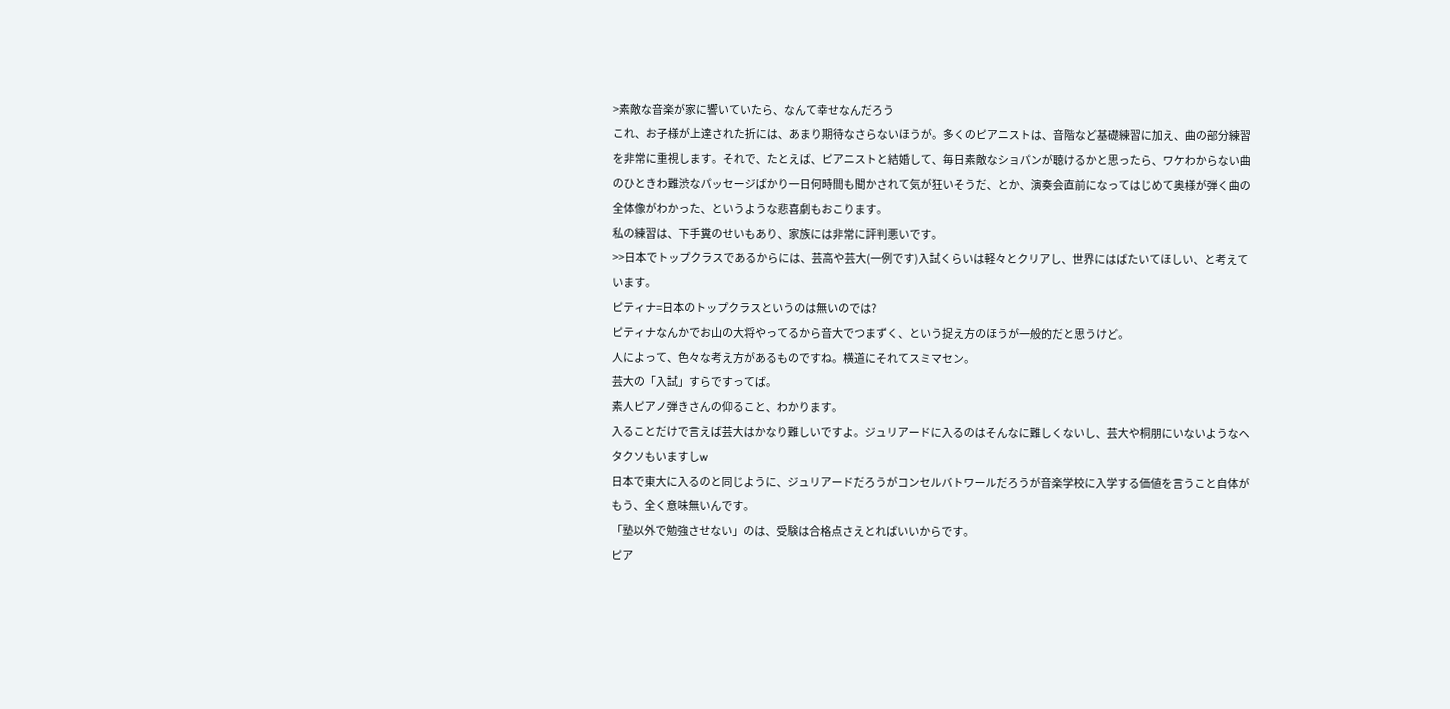>素敵な音楽が家に響いていたら、なんて幸せなんだろう
これ、お子様が上達された折には、あまり期待なさらないほうが。多くのピアニストは、音階など基礎練習に加え、曲の部分練習を非常に重視します。それで、たとえば、ピアニストと結婚して、毎日素敵なショパンが聴けるかと思ったら、ワケわからない曲のひときわ難渋なパッセージばかり一日何時間も聞かされて気が狂いそうだ、とか、演奏会直前になってはじめて奥様が弾く曲の全体像がわかった、というような悲喜劇もおこります。
私の練習は、下手糞のせいもあり、家族には非常に評判悪いです。
>>日本でトップクラスであるからには、芸高や芸大(一例です)入試くらいは軽々とクリアし、世界にはばたいてほしい、と考えています。
ピティナ=日本のトップクラスというのは無いのでは?
ピティナなんかでお山の大将やってるから音大でつまずく、という捉え方のほうが一般的だと思うけど。
人によって、色々な考え方があるものですね。横道にそれてスミマセン。
芸大の「入試」すらですってば。
素人ピアノ弾きさんの仰ること、わかります。
入ることだけで言えば芸大はかなり難しいですよ。ジュリアードに入るのはそんなに難しくないし、芸大や桐朋にいないようなヘタクソもいますしw
日本で東大に入るのと同じように、ジュリアードだろうがコンセルバトワールだろうが音楽学校に入学する価値を言うこと自体がもう、全く意味無いんです。
「塾以外で勉強させない」のは、受験は合格点さえとればいいからです。
ピア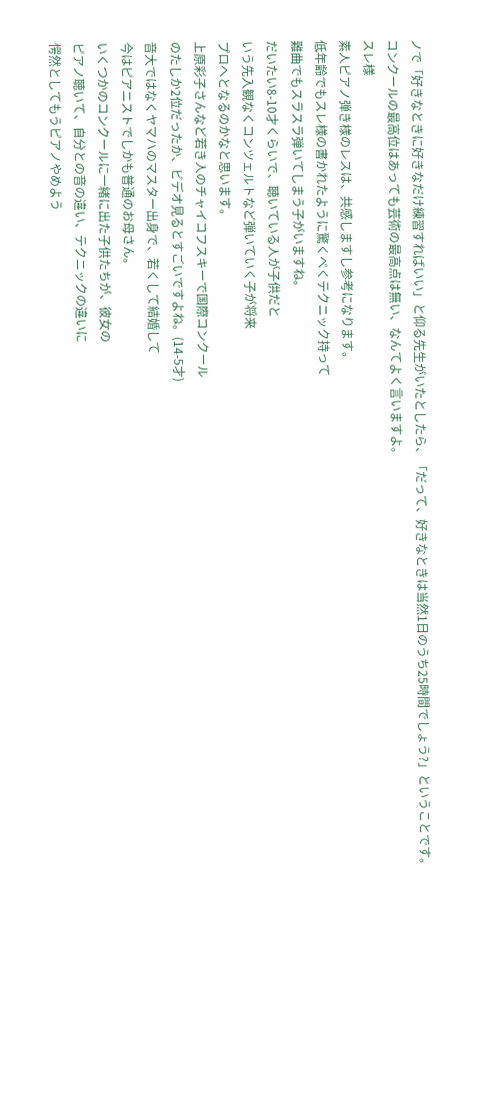ノで「好きなときに好きなだけ練習すればいい」と仰る先生がいたとしたら、「だって、好きなときは当然1日のうち25時間でしょう?」ということです。
コンクールの最高位はあっても芸術の最高点は無い、なんてよく言いますよ。
スレ様
素人ピアノ弾き様のレスは、共感しますし参考になります。
低年齢でもスレ様の書かれたように驚くべくテクニック持って
難曲でもスラスラ弾いてしまう子がいますね。
だいたい8-10才くらいで、聴いている人が子供だと
いう先入観なくコンツェルトなど弾いていく子が将来
プロへとなるのかなと思います。
上原彩子さんなど若き人のチャイコフスキーで国際コンクール
のたしか2位だったか、ビデオ見るとすごいですよね。(14-5才)
音大ではなくヤマハのマスター出身で、若くして結婚して
今はピアニストでしかも普通のお母さん。
いくつかのコンクールに一緒に出た子供たちが、彼女の
ピアノ聴いて、自分との音の違い、テクニックの違いに
愕然としてもうピアノやめよう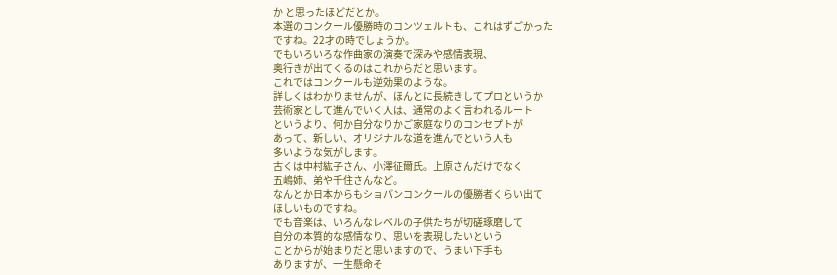か と思ったほどだとか。
本選のコンクール優勝時のコンツェルトも、これはずごかった
ですね。22才の時でしょうか。
でもいろいろな作曲家の演奏で深みや感情表現、
奥行きが出てくるのはこれからだと思います。
これではコンクールも逆効果のような。
詳しくはわかりませんが、ほんとに長続きしてプロというか
芸術家として進んでいく人は、通常のよく言われるルート
というより、何か自分なりかご家庭なりのコンセプトが
あって、新しい、オリジナルな道を進んでという人も
多いような気がします。
古くは中村紘子さん、小澤征爾氏。上原さんだけでなく
五嶋姉、弟や千住さんなど。
なんとか日本からもショパンコンクールの優勝者くらい出て
ほしいものですね。
でも音楽は、いろんなレベルの子供たちが切磋琢磨して
自分の本質的な感情なり、思いを表現したいという
ことからが始まりだと思いますので、うまい下手も
ありますが、一生懸命そ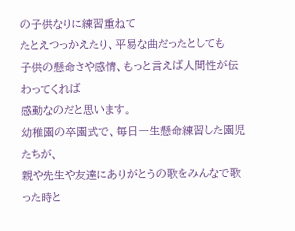の子供なりに練習重ねて
たとえつっかえたり、平易な曲だったとしても
子供の懸命さや感情、もっと言えば人間性が伝わってくれば
感動なのだと思います。
幼稚園の卒園式で、毎日一生懸命練習した園児たちが、
親や先生や友達にありがとうの歌をみんなで歌った時と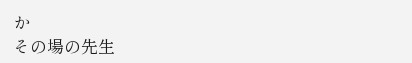か
その場の先生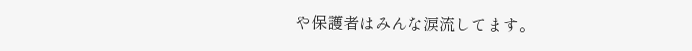や保護者はみんな涙流してます。